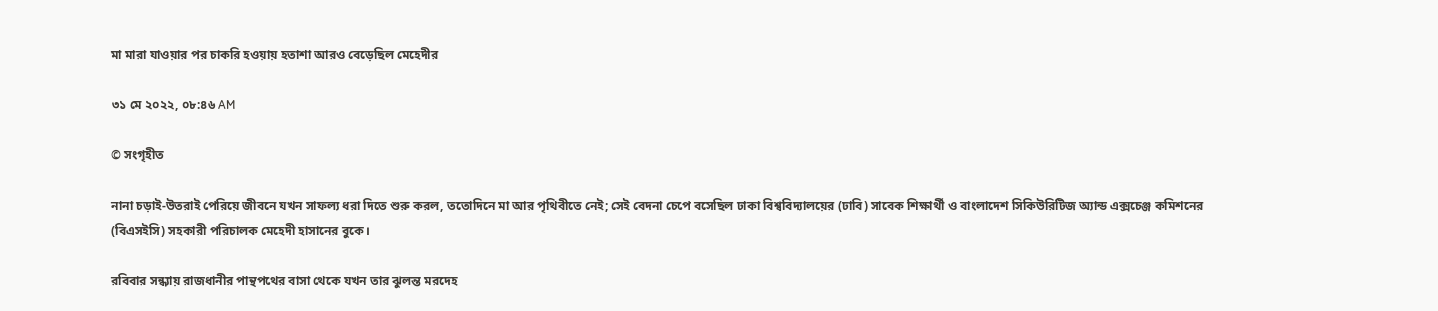মা মারা যাওয়ার পর চাকরি হওয়ায় হতাশা আরও বেড়েছিল মেহেদীর

৩১ মে ২০২২, ০৮:৪৬ AM

© সংগৃহীত

নানা চড়াই-উতরাই পেরিয়ে জীবনে যখন সাফল্য ধরা দিতে শুরু করল, ততোদিনে মা আর পৃথিবীতে নেই; সেই বেদনা চেপে বসেছিল ঢাকা বিশ্ববিদ্যালয়ের (ঢাবি) সাবেক শিক্ষার্থী ও বাংলাদেশ সিকিউরিটিজ অ্যান্ড এক্সচেঞ্জ কমিশনের (বিএসইসি) সহকারী পরিচালক মেহেদী হাসানের বুকে।

রবিবার সন্ধ্যায় রাজধানীর পান্থপথের বাসা থেকে যখন তার ঝুলন্ত মরদেহ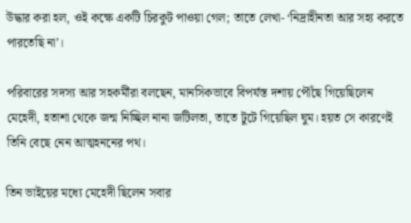উদ্ধার করা হল, ওই কক্ষে একটি চিরকুট পাওয়া গেল; তাতে লেখা- ‘নিদ্রাহীনতা আর সহ্য করতে পারতেছি না’।

পরিবারের সদস্য আর সহকর্মীরা বলছেন, মানসিকভাবে বিপর্যস্ত দশায় পৌঁছে গিয়েছিলেন মেহেদী, হতাশা থেকে জন্ম নিচ্ছিল নানা জটিলতা, তাতে টুটে গিয়েছিল ঘুম। হয়ত সে কারণেই তিনি বেছে নেন আত্মহননের পথ।

তিন ভাইয়ের মধ্যে মেহেদী ছিলেন সবার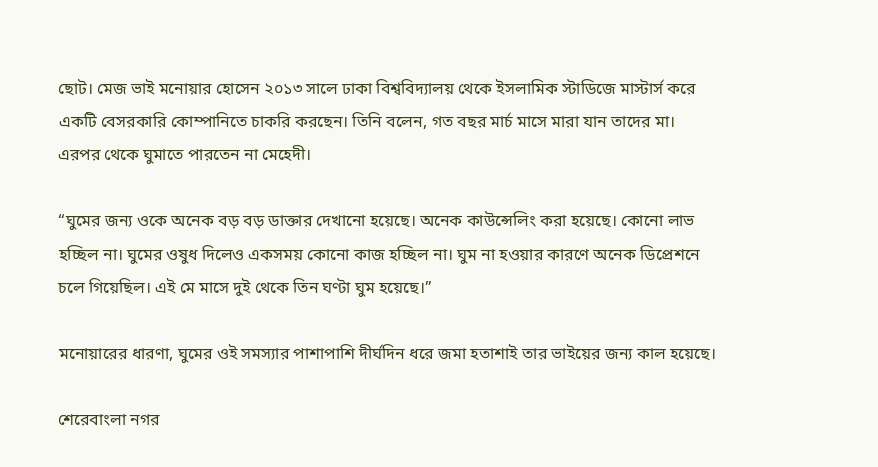ছোট। মেজ ভাই মনোয়ার হোসেন ২০১৩ সালে ঢাকা বিশ্ববিদ্যালয় থেকে ইসলামিক স্টাডিজে মাস্টার্স করে একটি বেসরকারি কোম্পানিতে চাকরি করছেন। তিনি বলেন, গত বছর মার্চ মাসে মারা যান তাদের মা। এরপর থেকে ঘুমাতে পারতেন না মেহেদী।

“ঘুমের জন্য ওকে অনেক বড় বড় ডাক্তার দেখানো হয়েছে। অনেক কাউন্সেলিং করা হয়েছে। কোনো লাভ হচ্ছিল না। ঘুমের ওষুধ দিলেও একসময় কোনো কাজ হচ্ছিল না। ঘুম না হওয়ার কারণে অনেক ডিপ্রেশনে চলে গিয়েছিল। এই মে মাসে দুই থেকে তিন ঘণ্টা ঘুম হয়েছে।”

মনোয়ারের ধারণা, ঘুমের ওই সমস্যার পাশাপাশি দীর্ঘদিন ধরে জমা হতাশাই তার ভাইয়ের জন্য কাল হয়েছে।

শেরেবাংলা নগর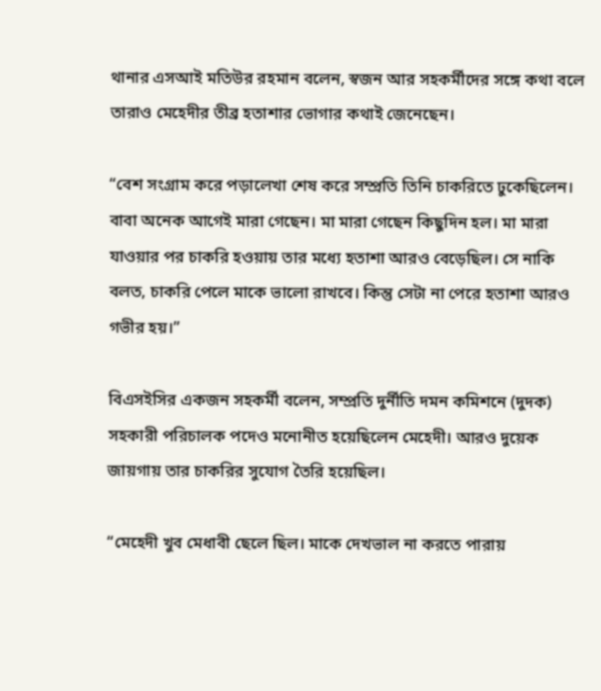থানার এসআই মতিউর রহমান বলেন, স্বজন আর সহকর্মীদের সঙ্গে কথা বলে তারাও মেহেদীর তীব্র হতাশার ভোগার কথাই জেনেছেন।

“বেশ সংগ্রাম করে পড়ালেখা শেষ করে সম্প্রতি তিনি চাকরিতে ঢুকেছিলেন। বাবা অনেক আগেই মারা গেছেন। মা মারা গেছেন কিছুদিন হল। মা মারা যাওয়ার পর চাকরি হওয়ায় তার মধ্যে হতাশা আরও বেড়েছিল। সে নাকি বলত, চাকরি পেলে মাকে ভালো রাখবে। কিন্তু সেটা না পেরে হতাশা আরও গভীর হয়।”

বিএসইসির একজন সহকর্মী বলেন, সম্প্রতি দুর্নীতি দমন কমিশনে (দুদক) সহকারী পরিচালক পদেও মনোনীত হয়েছিলেন মেহেদী। আরও দুয়েক জায়গায় তার চাকরির সুযোগ তৈরি হয়েছিল।

“মেহেদী খুব মেধাবী ছেলে ছিল। মাকে দেখভাল না করতে পারায়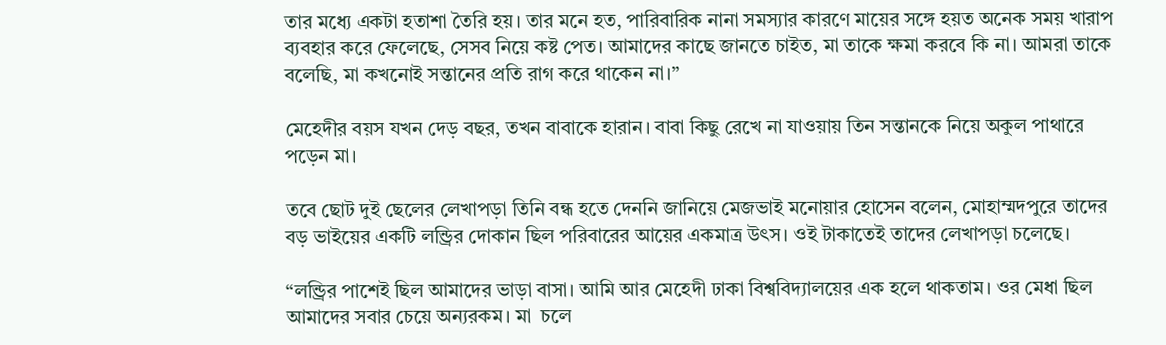তার মধ্যে একটা হতাশা তৈরি হয়। তার মনে হত, পারিবারিক নানা সমস্যার কারণে মায়ের সঙ্গে হয়ত অনেক সময় খারাপ ব্যবহার করে ফেলেছে, সেসব নিয়ে কষ্ট পেত। আমাদের কাছে জানতে চাইত, মা তাকে ক্ষমা করবে কি না। আমরা তাকে বলেছি, মা কখনোই সন্তানের প্রতি রাগ করে থাকেন না।”

মেহেদীর বয়স যখন দেড় বছর, তখন বাবাকে হারান। বাবা কিছু রেখে না যাওয়ায় তিন সন্তানকে নিয়ে অকুল পাথারে পড়েন মা।

তবে ছোট দুই ছেলের লেখাপড়া তিনি বন্ধ হতে দেননি জানিয়ে মেজভাই মনোয়ার হোসেন বলেন, মোহাম্মদপুরে তাদের বড় ভাইয়ের একটি লন্ড্রির দোকান ছিল পরিবারের আয়ের একমাত্র উৎস। ওই টাকাতেই তাদের লেখাপড়া চলেছে।

“লন্ড্রির পাশেই ছিল আমাদের ভাড়া বাসা। আমি আর মেহেদী ঢাকা বিশ্ববিদ্যালয়ের এক হলে থাকতাম। ওর মেধা ছিল আমাদের সবার চেয়ে অন্যরকম। মা  চলে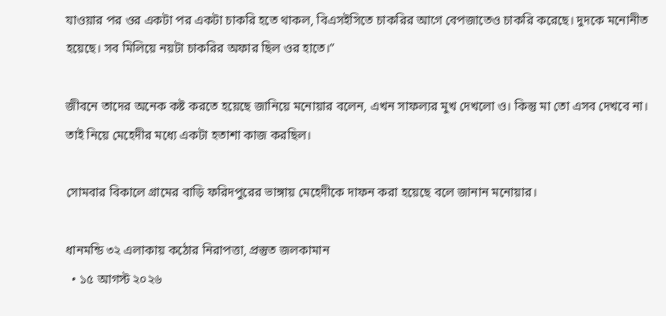যাওয়ার পর ওর একটা পর একটা চাকরি হতে থাকল, বিএসইসিতে চাকরির আগে বেপজাতেও চাকরি করেছে। দুদকে মনোনীত হয়েছে। সব মিলিয়ে নয়টা চাকরির অফার ছিল ওর হাতে।”

জীবনে তাদের অনেক কষ্ট করতে হয়েছে জানিয়ে মনোয়ার বলেন, এখন সাফল্যর মুখ দেখলো ও। কিন্তু মা তো এসব দেখবে না। তাই নিয়ে মেহেদীর মধ্যে একটা হতাশা কাজ করছিল।

সোমবার বিকালে গ্রামের বাড়ি ফরিদপুরের ভাঙ্গায় মেহেদীকে দাফন করা হয়েছে বলে জানান মনোয়ার।

ধানমন্ডি ৩২ এলাকায় কঠোর নিরাপত্তা, প্রস্তুত জলকামান
  • ১৫ আগস্ট ২০২৬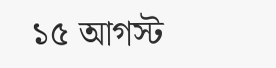১৫ আগস্ট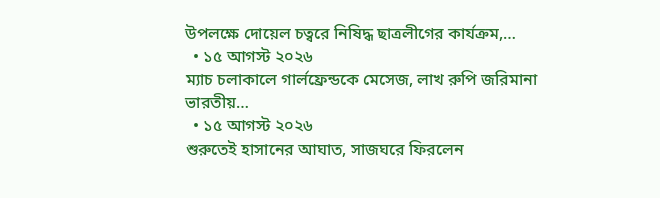উপলক্ষে দোয়েল চত্বরে নিষিদ্ধ ছাত্রলীগের কার্যক্রম,…
  • ১৫ আগস্ট ২০২৬
ম্যাচ চলাকালে গার্লফ্রেন্ডকে মেসেজ, লাখ রুপি জরিমানা ভারতীয়…
  • ১৫ আগস্ট ২০২৬
শুরুতেই হাসানের আঘাত, সাজঘরে ফিরলেন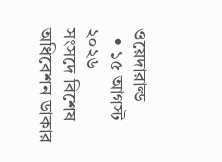ওয়েদারাল্ড
  • ১৫ আগস্ট ২০২৬
সংসদে বিশেষ অধিবেশন ডাকার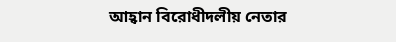আহ্বান বিরোধীদলীয় নেতার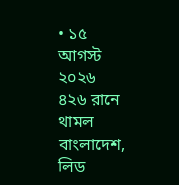• ১৫ আগস্ট ২০২৬
৪২৬ রানে থামল বাংলাদেশ, লিড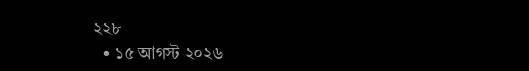২২৮
  • ১৫ আগস্ট ২০২৬